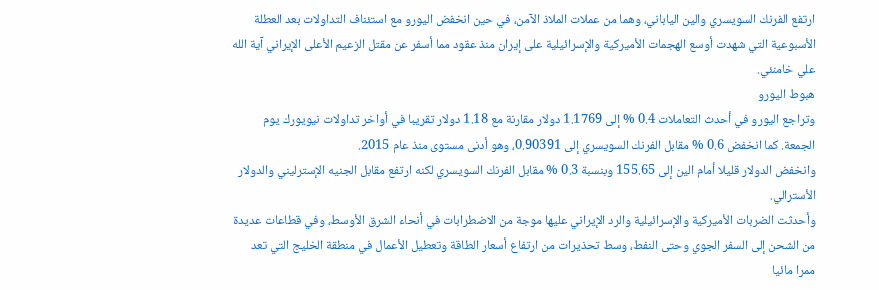ارتفع الفرنك السويسري والين الياباني، وهما من عملات الملاذ الآمن، في حين انخفض اليورو مع استئناف التداولات بعد العطلة الأسبوعية التي شهدت أوسع الهجمات الأميركية والإسرائيلية على إيران منذ عقود مما أسفر عن مقتل الزعيم الأعلى الإيراني آية الله علي خامنئي.
هبوط اليورو
وتراجع اليورو في أحدث التعاملات 0.4 % إلى 1.1769 دولار مقارنة مع 1.18 دولار تقريبا في أواخر تداولات نيويورك يوم الجمعة. كما انخفض 0.6 % مقابل الفرنك السويسري إلى 0.90391، وهو أدنى مستوى منذ عام 2015.
وانخفض الدولار قليلا أمام الين إلى 155.65 وبنسبة 0.3 % مقابل الفرنك السويسري لكنه ارتفع مقابل الجنيه الإسترليني والدولار الأسترالي.
وأحدثت الضربات الأميركية والإسرائيلية والرد الإيراني عليها موجة من الاضطرابات في أنحاء الشرق الأوسط، وفي قطاعات عديدة من الشحن إلى السفر الجوي وحتى النفط، وسط تحذيرات من ارتفاع أسعار الطاقة وتعطيل الأعمال في منطقة الخليج التي تعد ممرا مائيا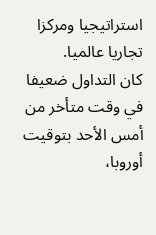استراتيجيا ومركزا تجاريا عالميا.
كان التداول ضعيفا في وقت متأخر من أمس الأحد بتوقيت أوروبا،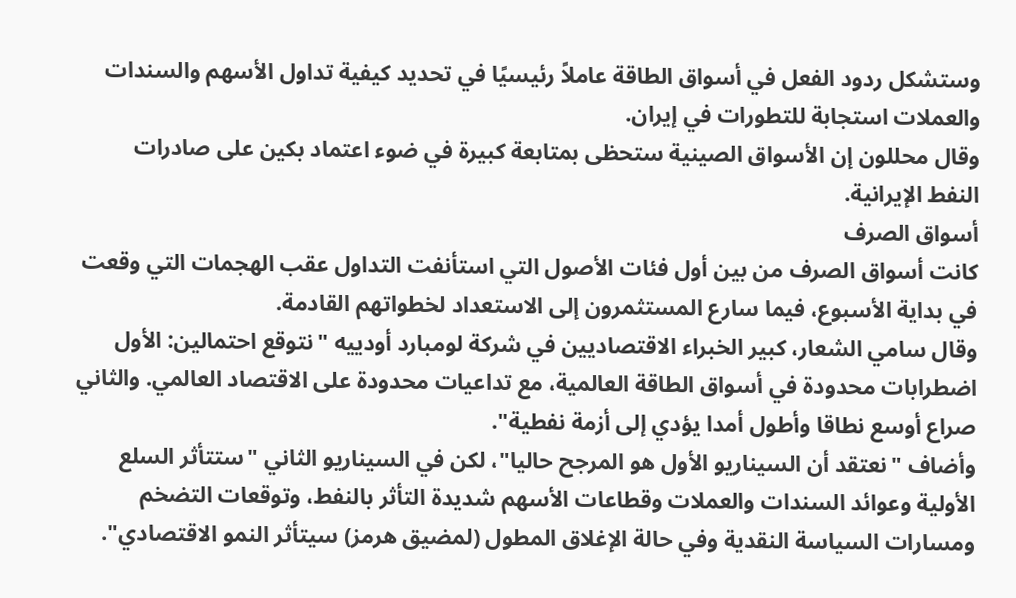وستشكل ردود الفعل في أسواق الطاقة عاملاً رئيسيًا في تحديد كيفية تداول الأسهم والسندات والعملات استجابة للتطورات في إيران.
وقال محللون إن الأسواق الصينية ستحظى بمتابعة كبيرة في ضوء اعتماد بكين على صادرات النفط الإيرانية.
أسواق الصرف
كانت أسواق الصرف من بين أول فئات الأصول التي استأنفت التداول عقب الهجمات التي وقعت في بداية الأسبوع، فيما سارع المستثمرون إلى الاستعداد لخطواتهم القادمة.
وقال سامي الشعار، كبير الخبراء الاقتصاديين في شركة لومبارد أودييه "نتوقع احتمالين: الأول اضطرابات محدودة في أسواق الطاقة العالمية، مع تداعيات محدودة على الاقتصاد العالمي. والثاني صراع أوسع نطاقا وأطول أمدا يؤدي إلى أزمة نفطية".
وأضاف "نعتقد أن السيناريو الأول هو المرجح حاليا"، لكن في السيناريو الثاني "ستتأثر السلع الأولية وعوائد السندات والعملات وقطاعات الأسهم شديدة التأثر بالنفط، وتوقعات التضخم ومسارات السياسة النقدية وفي حالة الإغلاق المطول (لمضيق هرمز) سيتأثر النمو الاقتصادي".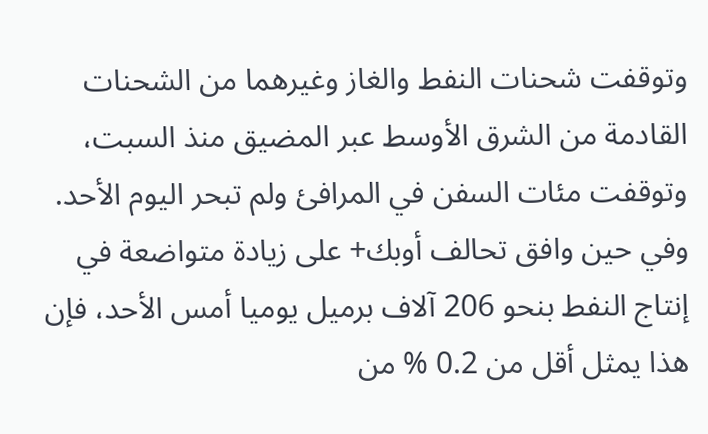وتوقفت شحنات النفط والغاز وغيرهما من الشحنات القادمة من الشرق الأوسط عبر المضيق منذ السبت، وتوقفت مئات السفن في المرافئ ولم تبحر اليوم الأحد.
وفي حين وافق تحالف أوبك+ على زيادة متواضعة في إنتاج النفط بنحو 206 آلاف برميل يوميا أمس الأحد، فإن هذا يمثل أقل من 0.2 % من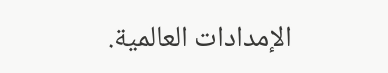الإمدادات العالمية.